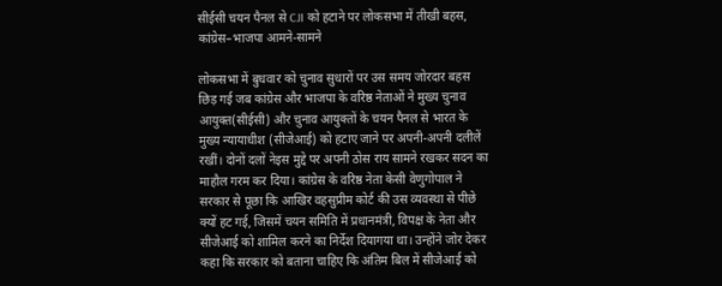सीईसी चयन पैनल से CJI को हटाने पर लोकसभा में तीखी बहस, कांग्रेस–भाजपा आमने-सामने

लोकसभा में बुधवार को चुनाव सुधारों पर उस समय जोरदार बहस छिड़ गई जब कांग्रेस और भाजपा के वरिष्ठ नेताओं ने मुख्य चुनाव आयुक्त(सीईसी) और चुनाव आयुक्तों के चयन पैनल से भारत के मुख्य न्यायाधीश (सीजेआई) को हटाए जाने पर अपनी-अपनी दलीलें रखीं। दोनों दलों नेइस मुद्दे पर अपनी ठोस राय सामने रखकर सदन का माहौल गरम कर दिया। कांग्रेस के वरिष्ठ नेता केसी वेणुगोपाल ने सरकार से पूछा कि आखिर वहसुप्रीम कोर्ट की उस व्यवस्था से पीछे क्यों हट गई, जिसमें चयन समिति में प्रधानमंत्री, विपक्ष के नेता और सीजेआई को शामिल करने का निर्देश दियागया था। उन्होंने जोर देकर कहा कि सरकार को बताना चाहिए कि अंतिम बिल में सीजेआई को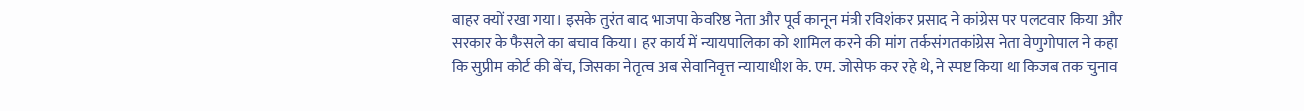बाहर क्यों रखा गया। इसके तुरंत बाद भाजपा केवरिष्ठ नेता और पूर्व कानून मंत्री रविशंकर प्रसाद ने कांग्रेस पर पलटवार किया और सरकार के फैसले का बचाव किया। हर कार्य में न्यायपालिका को शामिल करने की मांग तर्कसंगतकांग्रेस नेता वेणुगोपाल ने कहा कि सुप्रीम कोर्ट की बेंच, जिसका नेतृत्व अब सेवानिवृत्त न्यायाधीश के. एम. जोसेफ कर रहे थे, ने स्पष्ट किया था किजब तक चुनाव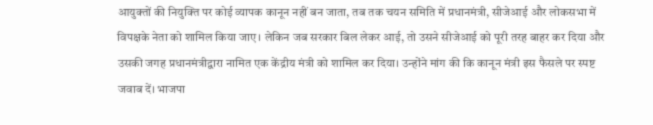आयुक्तों की नियुक्ति पर कोई व्यापक कानून नहीं बन जाता, तब तक चयन समिति में प्रधानमंत्री, सीजेआई और लोकसभा में विपक्षके नेता को शामिल किया जाए। लेकिन जब सरकार बिल लेकर आई, तो उसने सीजेआई को पूरी तरह बाहर कर दिया और उसकी जगह प्रधानमंत्रीद्वारा नामित एक केंद्रीय मंत्री को शामिल कर दिया। उन्होंने मांग की कि कानून मंत्री इस फैसले पर स्पष्ट जवाब दें। भाजपा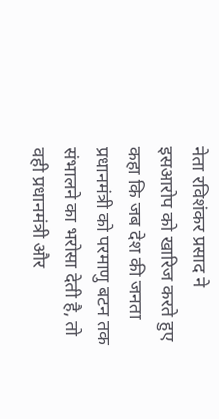नेता रविशंकर प्रसाद ने इसआरोप को खारिज करते हुए कहा कि जब देश की जनता प्रधानमंत्री को परमाणु बटन तक संभालने का भरोसा देती है, तो वही प्रधानमंत्री और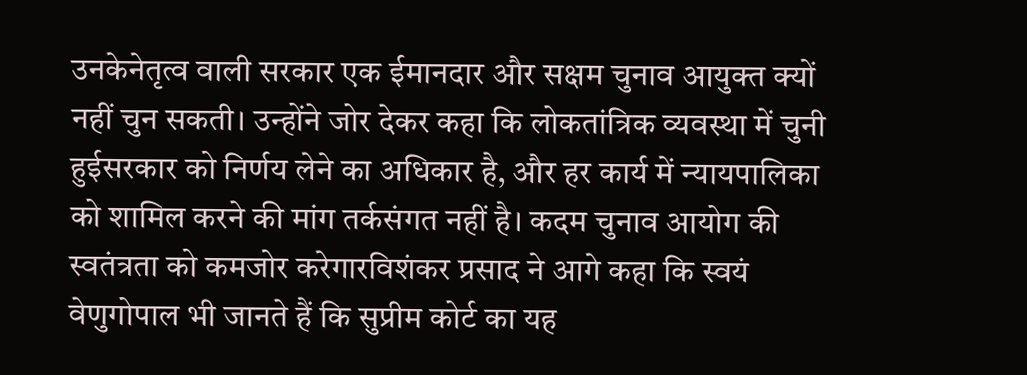उनकेनेतृत्व वाली सरकार एक ईमानदार और सक्षम चुनाव आयुक्त क्यों नहीं चुन सकती। उन्होंने जोर देकर कहा कि लोकतांत्रिक व्यवस्था में चुनी हुईसरकार को निर्णय लेने का अधिकार है, और हर कार्य में न्यायपालिका को शामिल करने की मांग तर्कसंगत नहीं है। कदम चुनाव आयोग की स्वतंत्रता को कमजोर करेगारविशंकर प्रसाद ने आगे कहा कि स्वयं वेणुगोपाल भी जानते हैं कि सुप्रीम कोर्ट का यह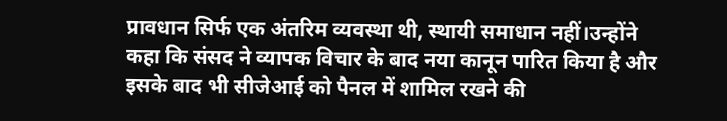प्रावधान सिर्फ एक अंतरिम व्यवस्था थी, स्थायी समाधान नहीं।उन्होंने कहा कि संसद ने व्यापक विचार के बाद नया कानून पारित किया है और इसके बाद भी सीजेआई को पैनल में शामिल रखने की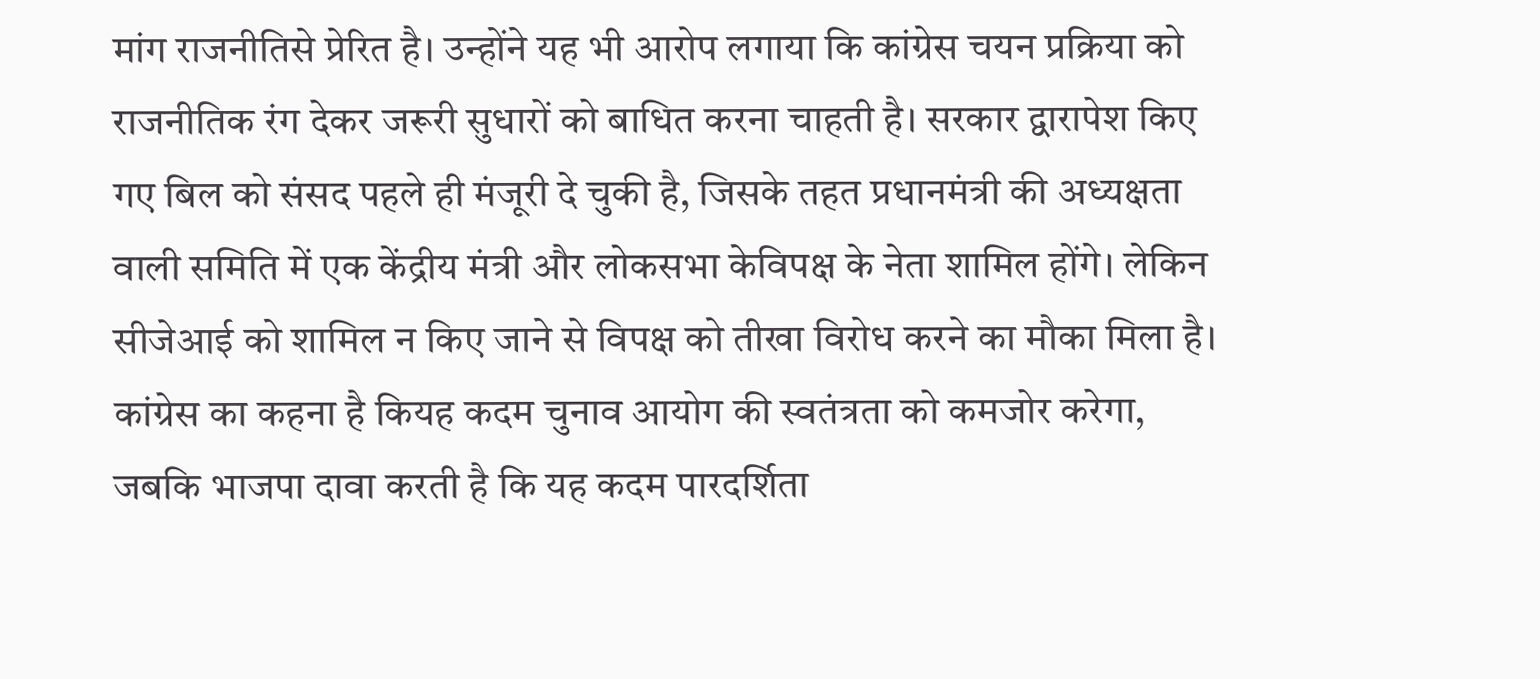मांग राजनीतिसे प्रेरित है। उन्होंने यह भी आरोप लगाया कि कांग्रेस चयन प्रक्रिया को राजनीतिक रंग देकर जरूरी सुधारों को बाधित करना चाहती है। सरकार द्वारापेश किए गए बिल को संसद पहले ही मंजूरी दे चुकी है, जिसके तहत प्रधानमंत्री की अध्यक्षता वाली समिति में एक केंद्रीय मंत्री और लोकसभा केविपक्ष के नेता शामिल होंगे। लेकिन सीजेआई को शामिल न किए जाने से विपक्ष को तीखा विरोध करने का मौका मिला है। कांग्रेस का कहना है कियह कदम चुनाव आयोग की स्वतंत्रता को कमजोर करेगा, जबकि भाजपा दावा करती है कि यह कदम पारदर्शिता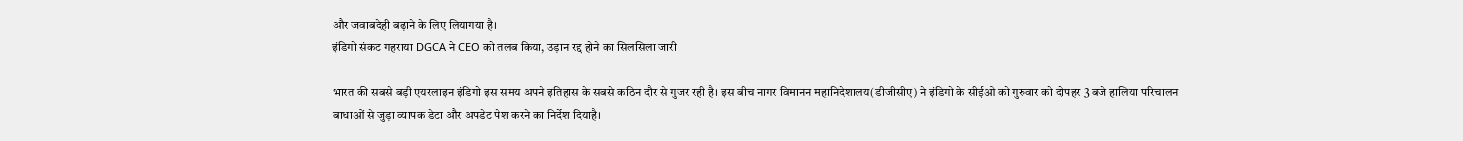और जवाबदेही बढ़ाने के लिए लियागया है।
इंडिगो संकट गहराया DGCA ने CEO को तलब किया, उड़ान रद्द होने का सिलसिला जारी

भारत की सबसे बड़ी एयरलाइन इंडिगो इस समय अपने इतिहास के सबसे कठिन दौर से गुजर रही है। इस बीच नागर विमानन महानिदेशालय(डीजीसीए) ने इंडिगो के सीईओ को गुरुवार को दोपहर 3 बजे हालिया परिचालन बाधाओं से जुड़ा व्यापक डेटा और अपडेट पेश करने का निर्देश दियाहै।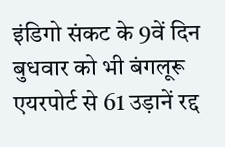इंडिगो संकट के 9वें दिन बुधवार को भी बंगलूरू एयरपोर्ट से 61 उड़ानें रद्द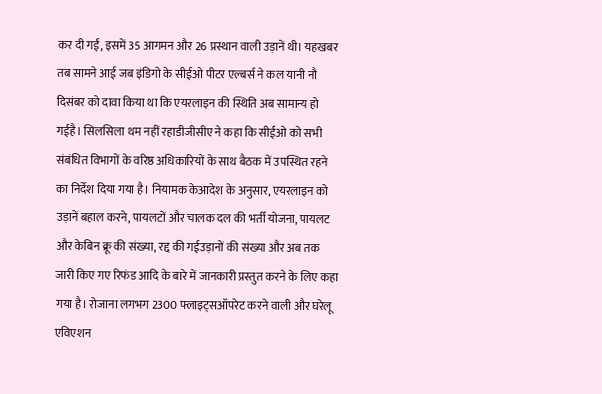कर दी गईं, इसमें 35 आगमन और 26 प्रस्थान वाली उड़ानें थी। यहखबर तब सामने आई जब इंडिगो के सीईओ पीटर एल्बर्स ने कल यानी नौ दिसंबर को दावा किया था कि एयरलाइन की स्थिति अब सामान्य हो गईहै। सिलसिला थम नहीं रहाडीजीसीए ने कहा कि सीईओ को सभी संबंधित विभागों के वरिष्ठ अधिकारियों के साथ बैठक में उपस्थित रहने का निर्देश दिया गया है। नियामक केआदेश के अनुसार, एयरलाइन को उड़ानें बहाल करने, पायलटों और चालक दल की भर्ती योजना, पायलट और केबिन क्रू की संख्या, रद्द की गईउड़ानों की संख्या और अब तक जारी किए गए रिफंड आदि के बारे में जानकारी प्रस्तुत करने के लिए कहा गया है। रोजाना लगभग 2300 फ्लाइट्सऑपरेट करने वाली और घरेलू एविएशन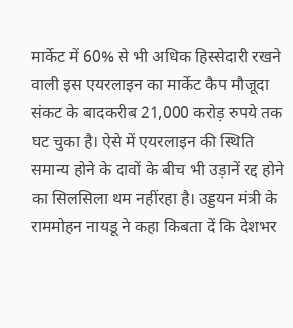मार्केट में 60% से भी अधिक हिस्सेदारी रखने वाली इस एयरलाइन का मार्केट कैप मौजूदा संकट के बादकरीब 21,000 करोड़ रुपये तक घट चुका है। ऐसे में एयरलाइन की स्थिति समान्य होने के दावों के बीच भी उड़ानें रद्द होने का सिलसिला थम नहींरहा है। उड्डयन मंत्री के राममोहन नायडू ने कहा किबता दें कि देशभर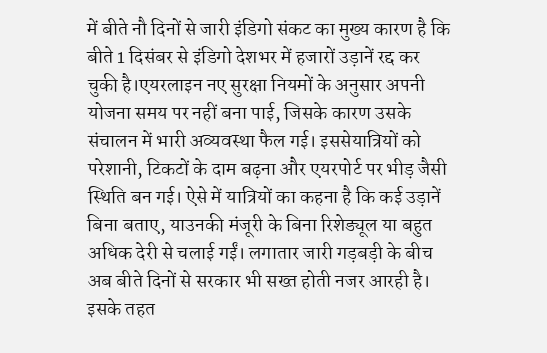में बीते नौ दिनों से जारी इंडिगो संकट का मुख्य कारण है कि बीते 1 दिसंबर से इंडिगो देशभर में हजारों उड़ानें रद्द कर चुकी है।एयरलाइन नए सुरक्षा नियमों के अनुसार अपनी योजना समय पर नहीं बना पाई, जिसके कारण उसके संचालन में भारी अव्यवस्था फैल गई। इससेयात्रियों को परेशानी, टिकटों के दाम बढ़ना और एयरपोर्ट पर भीड़ जैसी स्थिति बन गई। ऐसे में यात्रियों का कहना है कि कई उड़ानें बिना बताए, याउनकी मंजूरी के बिना रिशेड्यूल या बहुत अधिक देरी से चलाई गईं। लगातार जारी गड़बड़ी के बीच अब बीते दिनों से सरकार भी सख्त होती नजर आरही है। इसके तहत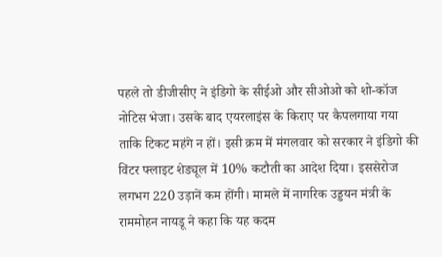पहले तो डीजीसीए ने इंडिगो के सीईओ और सीओओ को शो-कॉज नोटिस भेजा। उसके बाद एयरलाइंस के किराए पर कैपलगाया गया ताकि टिकट महंगे न हों। इसी क्रम में मंगलवार को सरकार ने इंडिगो की विंटर फ्लाइट शेड्यूल में 10% कटौती का आदेश दिया। इससेरोज लगभग 220 उड़ानें कम होंगी। मामले में नागरिक उड्डयन मंत्री के राममोहन नायडू ने कहा कि यह कदम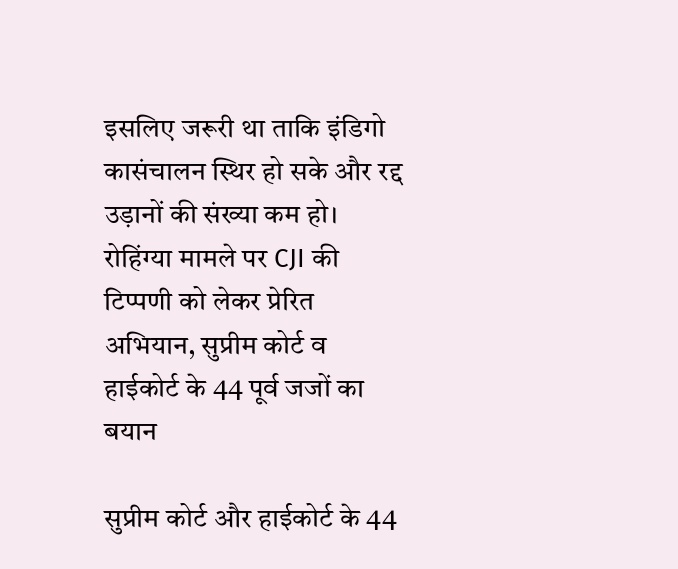इसलिए जरूरी था ताकि इंडिगो कासंचालन स्थिर हो सके और रद्द उड़ानों की संख्या कम हो।
रोहिंग्या मामले पर CJI की टिप्पणी को लेकर प्रेरित अभियान, सुप्रीम कोर्ट व हाईकोर्ट के 44 पूर्व जजों का बयान

सुप्रीम कोर्ट और हाईकोर्ट के 44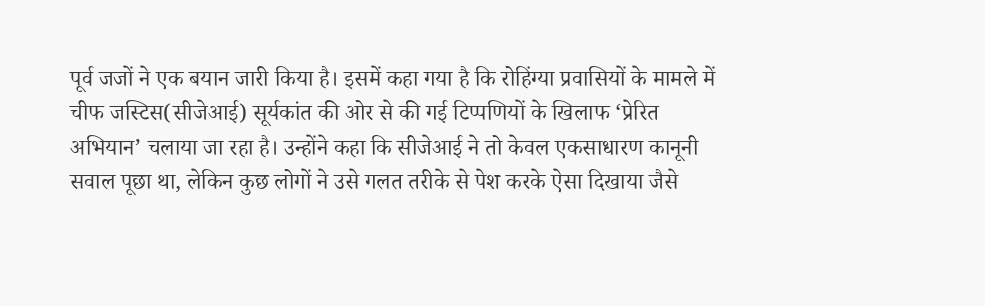पूर्व जजों ने एक बयान जारी किया है। इसमें कहा गया है कि रोहिंग्या प्रवासियों के मामले में चीफ जस्टिस(सीजेआई) सूर्यकांत की ओर से की गई टिप्पणियों के खिलाफ ‘प्रेरित अभियान’ चलाया जा रहा है। उन्होंने कहा कि सीजेआई ने तो केवल एकसाधारण कानूनी सवाल पूछा था, लेकिन कुछ लोगों ने उसे गलत तरीके से पेश करके ऐसा दिखाया जैसे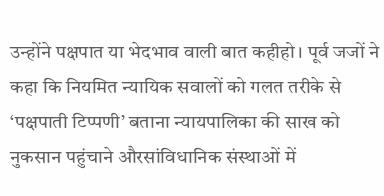उन्होंने पक्षपात या भेदभाव वाली बात कहीहो। पूर्व जजों ने कहा कि नियमित न्यायिक सवालों को गलत तरीके से ‘पक्षपाती टिप्पणी’ बताना न्यायपालिका की साख को नुकसान पहुंचाने औरसांविधानिक संस्थाओं में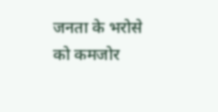जनता के भरोसे को कमजोर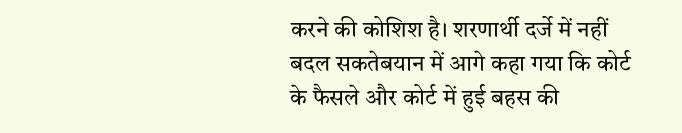करने की कोशिश है। शरणार्थी दर्जे में नहीं बदल सकतेबयान में आगे कहा गया कि कोर्ट के फैसले और कोर्ट में हुई बहस की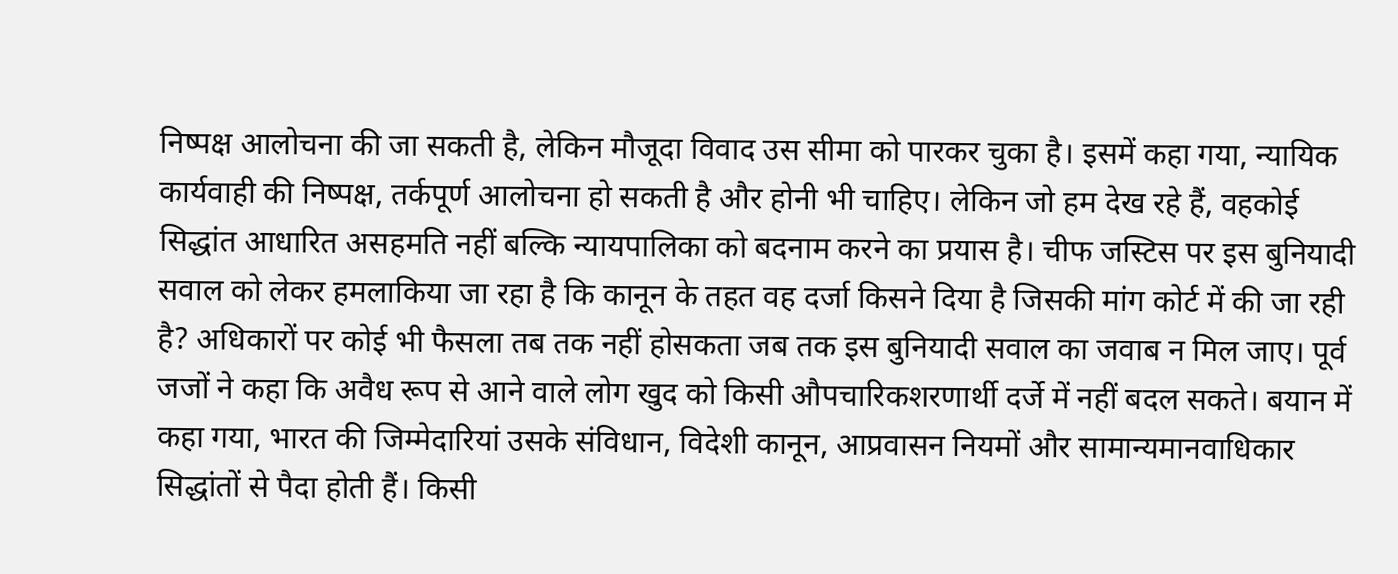निष्पक्ष आलोचना की जा सकती है, लेकिन मौजूदा विवाद उस सीमा को पारकर चुका है। इसमें कहा गया, न्यायिक कार्यवाही की निष्पक्ष, तर्कपूर्ण आलोचना हो सकती है और होनी भी चाहिए। लेकिन जो हम देख रहे हैं, वहकोई सिद्धांत आधारित असहमति नहीं बल्कि न्यायपालिका को बदनाम करने का प्रयास है। चीफ जस्टिस पर इस बुनियादी सवाल को लेकर हमलाकिया जा रहा है कि कानून के तहत वह दर्जा किसने दिया है जिसकी मांग कोर्ट में की जा रही है? अधिकारों पर कोई भी फैसला तब तक नहीं होसकता जब तक इस बुनियादी सवाल का जवाब न मिल जाए। पूर्व जजों ने कहा कि अवैध रूप से आने वाले लोग खुद को किसी औपचारिकशरणार्थी दर्जे में नहीं बदल सकते। बयान में कहा गया, भारत की जिम्मेदारियां उसके संविधान, विदेशी कानून, आप्रवासन नियमों और सामान्यमानवाधिकार सिद्धांतों से पैदा होती हैं। किसी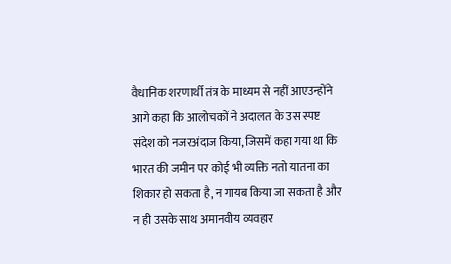वैधानिक शरणार्थी तंत्र के माध्यम से नहीं आएउन्होंने आगे कहा कि आलोचकों ने अदालत के उस स्पष्ट संदेश को नजरअंदाज किया, जिसमें कहा गया था कि भारत की जमीन पर कोई भी व्यक्ति नतो यातना का शिकार हो सकता है, न गायब किया जा सकता है और न ही उसके साथ अमानवीय व्यवहार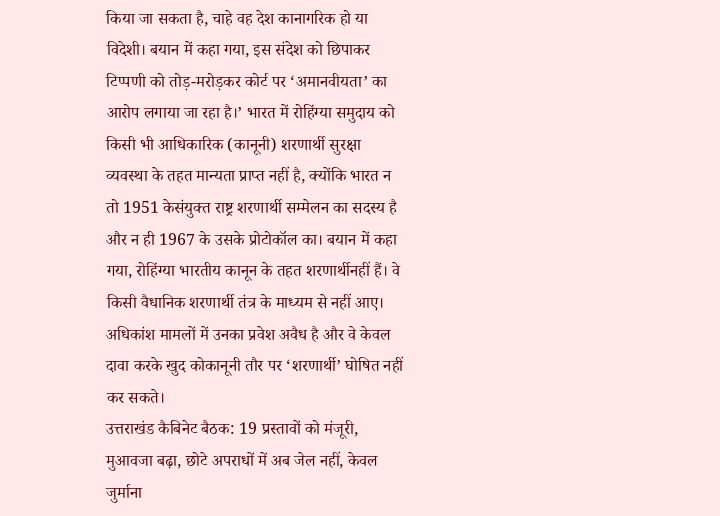किया जा सकता है, चाहे वह देश कानागरिक हो या विदेशी। बयान में कहा गया, इस संदेश को छिपाकर टिप्पणी को तोड़-मरोड़कर कोर्ट पर ‘अमानवीयता’ का आरोप लगाया जा रहा है।’ भारत में रोहिंग्या समुदाय को किसी भी आधिकारिक (कानूनी) शरणार्थी सुरक्षा व्यवस्था के तहत मान्यता प्राप्त नहीं है, क्योंकि भारत न तो 1951 केसंयुक्त राष्ट्र शरणार्थी सम्मेलन का सदस्य है और न ही 1967 के उसके प्रोटोकॉल का। बयान में कहा गया, रोहिंग्या भारतीय कानून के तहत शरणार्थीनहीं हैं। वे किसी वैधानिक शरणार्थी तंत्र के माध्यम से नहीं आए। अधिकांश मामलों में उनका प्रवेश अवैध है और वे केवल दावा करके खुद कोकानूनी तौर पर ‘शरणार्थी’ घोषित नहीं कर सकते।
उत्तराखंड कैबिनेट बैठक: 19 प्रस्तावों को मंजूरी, मुआवजा बढ़ा, छोटे अपराधों में अब जेल नहीं, केवल जुर्माना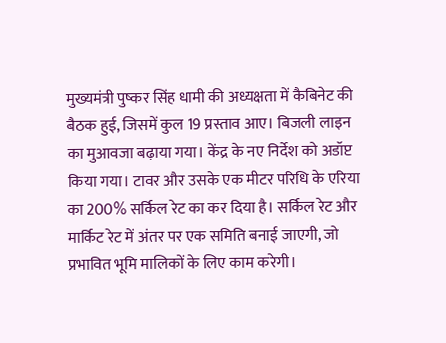मुख्यमंत्री पुष्कर सिंह धामी की अध्यक्षता में कैबिनेट की बैठक हुई, जिसमें कुल 19 प्रस्ताव आए। बिजली लाइन का मुआवजा बढ़ाया गया। केंद्र के नए निर्देश को अडॉप्ट किया गया। टावर और उसके एक मीटर परिधि के एरिया का 200% सर्किल रेट का कर दिया है। सर्किल रेट और मार्किट रेट में अंतर पर एक समिति बनाई जाएगी, जो प्रभावित भूमि मालिकों के लिए काम करेगी।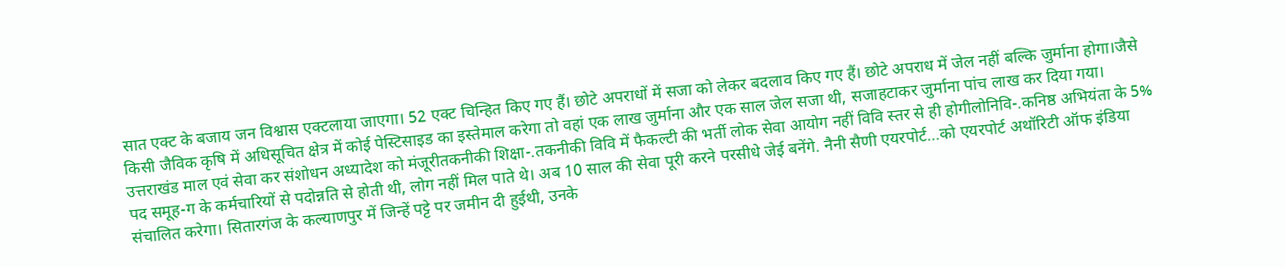सात एक्ट के बजाय जन विश्वास एक्टलाया जाएगा। 52 एक्ट चिन्हित किए गए हैं। छोटे अपराधों में सजा को लेकर बदलाव किए गए हैं। छोटे अपराध में जेल नहीं बल्कि जुर्माना होगा।जैसे किसी जैविक कृषि में अधिसूचित क्षेत्र में कोई पेस्टिसाइड का इस्तेमाल करेगा तो वहां एक लाख जुर्माना और एक साल जेल सजा थी, सजाहटाकर जुर्माना पांच लाख कर दिया गया। उत्तराखंड माल एवं सेवा कर संशोधन अध्यादेश को मंजूरीतकनीकी शिक्षा-.तकनीकी विवि में फैकल्टी की भर्ती लोक सेवा आयोग नहीं विवि स्तर से ही होगीलोनिवि-.कनिष्ठ अभियंता के 5% पद समूह-ग के कर्मचारियों से पदोन्नति से होती थी, लोग नहीं मिल पाते थे। अब 10 साल की सेवा पूरी करने परसीधे जेई बनेंगे. नैनी सैणी एयरपोर्ट…को एयरपोर्ट अथॉरिटी ऑफ इंडिया संचालित करेगा। सितारगंज के कल्याणपुर में जिन्हें पट्टे पर जमीन दी हुईथी, उनके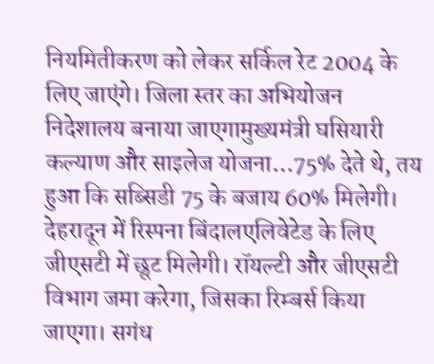नियमितीकरण को लेकर सर्किल रेट 2004 के लिए जाएंगे। जिला स्तर का अभियोजन निदेशालय बनाया जाएगामुख्यमंत्री घसियारी कल्याण और साइलेज योजना…75% देते थे, तय हुआ कि सब्सिडी 75 के बजाय 60% मिलेगी। देहरादून में रिस्पना बिंदालएलिवेटेड के लिए जीएसटी में छूट मिलेगी। रॉयल्टी और जीएसटी विभाग जमा करेगा, जिसका रिम्बर्स किया जाएगा। सगंध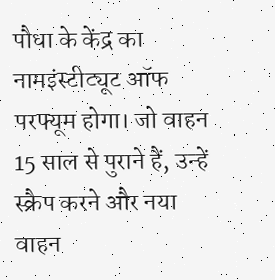पौधा के केंद्र का नामइंस्टीट्यूट ऑफ परफ्यूम होगा। जो वाहन 15 साल से पुराने हैं, उन्हें स्क्रैप करने और नया वाहन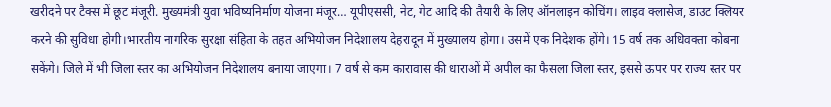खरीदने पर टैक्स में छूट मंजूरी. मुख्यमंत्री युवा भविष्यनिर्माण योजना मंजूर… यूपीएससी, नेट, गेट आदि की तैयारी के लिए ऑनलाइन कोचिंग। लाइव क्लासेज, डाउट क्लियर करने की सुविधा होगी।भारतीय नागरिक सुरक्षा संहिता के तहत अभियोजन निदेशालय देहरादून में मुख्यालय होगा। उसमें एक निदेशक होंगे। 15 वर्ष तक अधिवक्ता कोबना सकेंगे। जिले में भी जिला स्तर का अभियोजन निदेशालय बनाया जाएगा। 7 वर्ष से कम कारावास की धाराओं में अपील का फैसला जिला स्तर, इससे ऊपर पर राज्य स्तर पर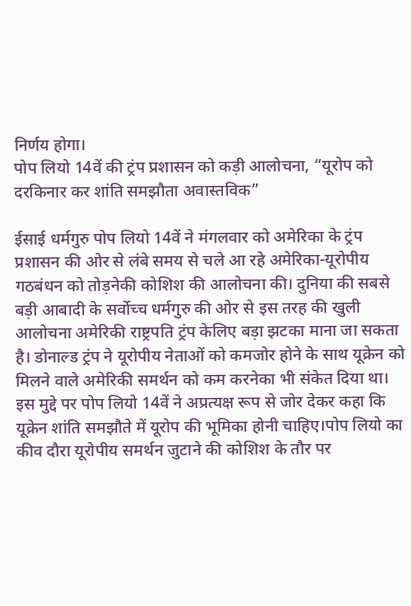निर्णय होगा।
पोप लियो 14वें की ट्रंप प्रशासन को कड़ी आलोचना, “यूरोप को दरकिनार कर शांति समझौता अवास्तविक”

ईसाई धर्मगुरु पोप लियो 14वें ने मंगलवार को अमेरिका के ट्रंप प्रशासन की ओर से लंबे समय से चले आ रहे अमेरिका-यूरोपीय गठबंधन को तोड़नेकी कोशिश की आलोचना की। दुनिया की सबसे बड़ी आबादी के सर्वोच्च धर्मगुरु की ओर से इस तरह की खुली आलोचना अमेरिकी राष्ट्रपति ट्रंप केलिए बड़ा झटका माना जा सकता है। डोनाल्ड ट्रंप ने यूरोपीय नेताओं को कमजोर होने के साथ यूक्रेन को मिलने वाले अमेरिकी समर्थन को कम करनेका भी संकेत दिया था। इस मुद्दे पर पोप लियो 14वें ने अप्रत्यक्ष रूप से जोर देकर कहा कि यूक्रेन शांति समझौते में यूरोप की भूमिका होनी चाहिए।पोप लियो का कीव दौरा यूरोपीय समर्थन जुटाने की कोशिश के तौर पर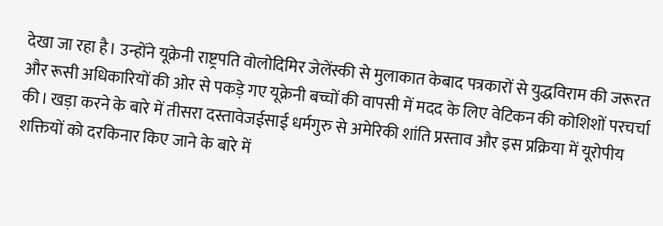देखा जा रहा है। उन्होंने यूक्रेनी राष्ट्रपति वोलोदिमिर जेलेंस्की से मुलाकात केबाद पत्रकारों से युद्धविराम की जरूरत और रूसी अधिकारियों की ओर से पकड़े गए यूक्रेनी बच्चों की वापसी में मदद के लिए वेटिकन की कोशिशों परचर्चा की। खड़ा करने के बारे में तीसरा दस्तावेजईसाई धर्मगुरु से अमेरिकी शांति प्रस्ताव और इस प्रक्रिया में यूरोपीय शक्तियों को दरकिनार किए जाने के बारे में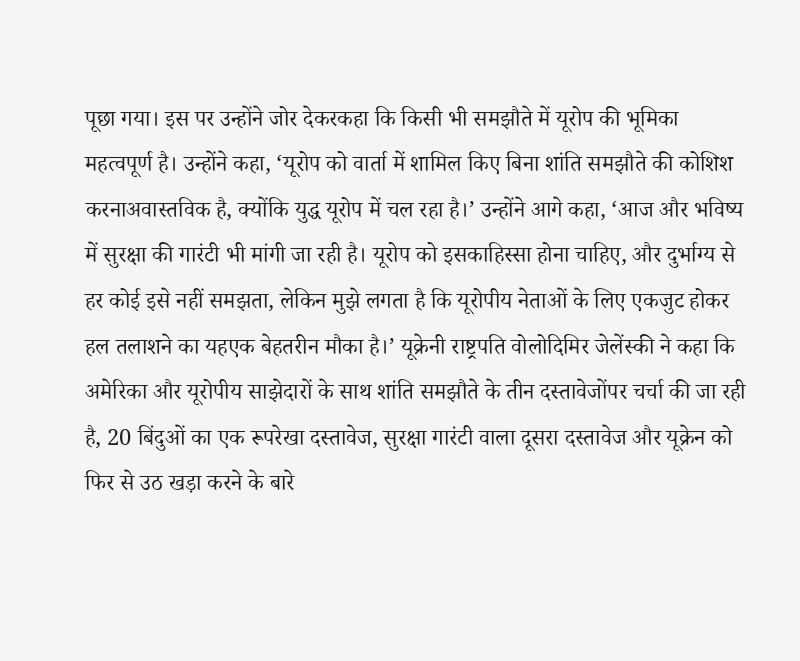पूछा गया। इस पर उन्होंने जोर देकरकहा कि किसी भी समझौते में यूरोप की भूमिका महत्वपूर्ण है। उन्होंने कहा, ‘यूरोप को वार्ता में शामिल किए बिना शांति समझौते की कोशिश करनाअवास्तविक है, क्योंकि युद्ध यूरोप में चल रहा है।’ उन्होंने आगे कहा, ‘आज और भविष्य में सुरक्षा की गारंटी भी मांगी जा रही है। यूरोप को इसकाहिस्सा होना चाहिए, और दुर्भाग्य से हर कोई इसे नहीं समझता, लेकिन मुझे लगता है कि यूरोपीय नेताओं के लिए एकजुट होकर हल तलाशने का यहएक बेहतरीन मौका है।’ यूक्रेनी राष्ट्रपति वोलोदिमिर जेलेंस्की ने कहा कि अमेरिका और यूरोपीय साझेदारों के साथ शांति समझौते के तीन दस्तावेजोंपर चर्चा की जा रही है, 20 बिंदुओं का एक रूपरेखा दस्तावेज, सुरक्षा गारंटी वाला दूसरा दस्तावेज और यूक्रेन को फिर से उठ खड़ा करने के बारे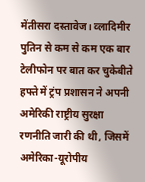मेंतीसरा दस्तावेज। व्लादिमीर पुतिन से कम से कम एक बार टेलीफोन पर बात कर चुकेबीते हफ्ते में ट्रंप प्रशासन ने अपनी अमेरिकी राष्ट्रीय सुरक्षा रणनीति जारी की थी, जिसमें अमेरिका-यूरोपीय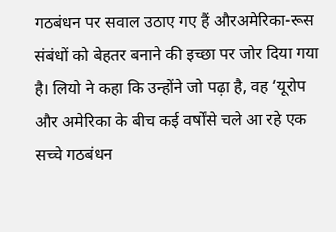गठबंधन पर सवाल उठाए गए हैं औरअमेरिका-रूस संबंधों को बेहतर बनाने की इच्छा पर जोर दिया गया है। लियो ने कहा कि उन्होंने जो पढ़ा है, वह ‘यूरोप और अमेरिका के बीच कई वर्षोंसे चले आ रहे एक सच्चे गठबंधन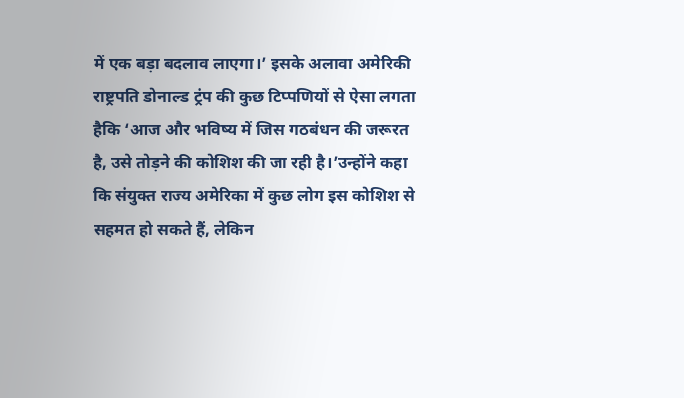में एक बड़ा बदलाव लाएगा।’ इसके अलावा अमेरिकी राष्ट्रपति डोनाल्ड ट्रंप की कुछ टिप्पणियों से ऐसा लगता हैकि ‘आज और भविष्य में जिस गठबंधन की जरूरत है, उसे तोड़ने की कोशिश की जा रही है।’उन्होंने कहा कि संयुक्त राज्य अमेरिका में कुछ लोग इस कोशिश से सहमत हो सकते हैं, लेकिन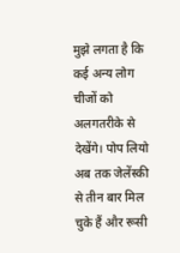मुझे लगता है कि कई अन्य लोग चीजों को अलगतरीके से देखेंगे। पोप लियो अब तक जेलेंस्की से तीन बार मिल चुके हैं और रूसी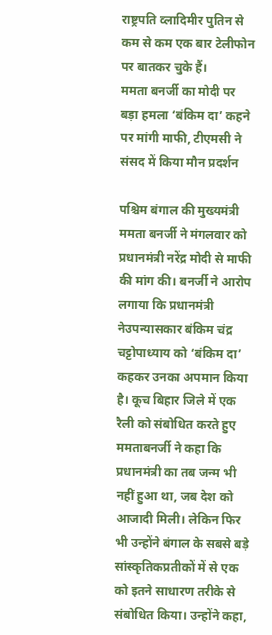राष्ट्रपति व्लादिमीर पुतिन से कम से कम एक बार टेलीफोन पर बातकर चुके हैं।
ममता बनर्जी का मोदी पर बड़ा हमला ‘बंकिम दा’ कहने पर मांगी माफी, टीएमसी ने संसद में किया मौन प्रदर्शन

पश्चिम बंगाल की मुख्यमंत्री ममता बनर्जी ने मंगलवार को प्रधानमंत्री नरेंद्र मोदी से माफी की मांग की। बनर्जी ने आरोप लगाया कि प्रधानमंत्री नेउपन्यासकार बंकिम चंद्र चट्टोपाध्याय को ‘बंकिम दा’ कहकर उनका अपमान किया है। कूच बिहार जिले में एक रैली को संबोधित करते हुए ममताबनर्जी ने कहा कि प्रधानमंत्री का तब जन्म भी नहीं हुआ था, जब देश को आजादी मिली। लेकिन फिर भी उन्होंने बंगाल के सबसे बड़े सांस्कृतिकप्रतीकों में से एक को इतने साधारण तरीके से संबोधित किया। उन्होंने कहा,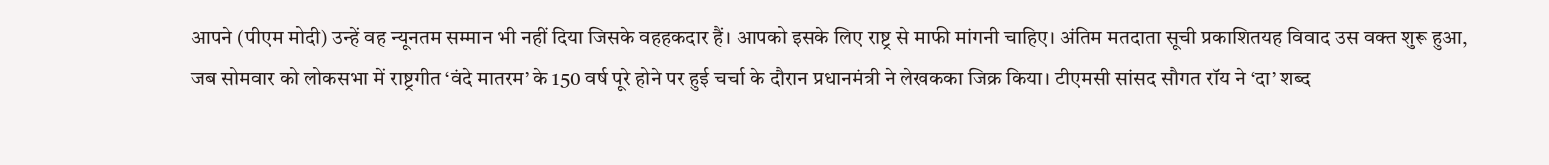आपने (पीएम मोदी) उन्हें वह न्यूनतम सम्मान भी नहीं दिया जिसके वहहकदार हैं। आपको इसके लिए राष्ट्र से माफी मांगनी चाहिए। अंतिम मतदाता सूची प्रकाशितयह विवाद उस वक्त शुरू हुआ, जब सोमवार को लोकसभा में राष्ट्रगीत ‘वंदे मातरम’ के 150 वर्ष पूरे होने पर हुई चर्चा के दौरान प्रधानमंत्री ने लेखकका जिक्र किया। टीएमसी सांसद सौगत रॉय ने ‘दा’ शब्द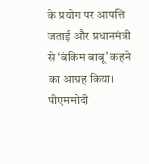के प्रयोग पर आपत्ति जताई और प्रधानमंत्री से ‘बंकिम बाबू’ कहने का आग्रह किया। पीएममोदी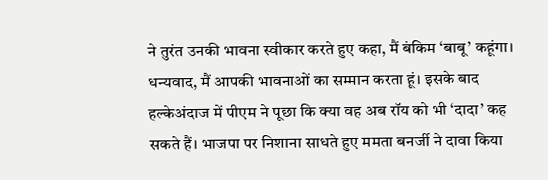ने तुरंत उनकी भावना स्वीकार करते हुए कहा, मैं बंकिम ‘बाबू’ कहूंगा। धन्यवाद, मैं आपकी भावनाओं का सम्मान करता हूं। इसके बाद हल्केअंदाज में पीएम ने पूछा कि क्या वह अब रॉय को भी ‘दादा’ कह सकते हैं। भाजपा पर निशाना साधते हुए ममता बनर्जी ने दावा किया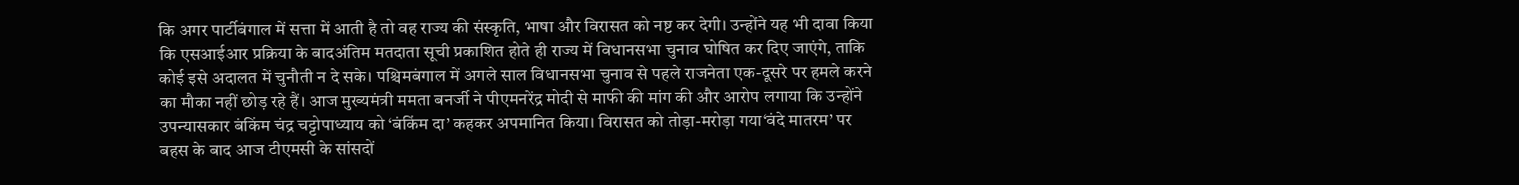कि अगर पार्टीबंगाल में सत्ता में आती है तो वह राज्य की संस्कृति, भाषा और विरासत को नष्ट कर देगी। उन्होंने यह भी दावा किया कि एसआईआर प्रक्रिया के बादअंतिम मतदाता सूची प्रकाशित होते ही राज्य में विधानसभा चुनाव घोषित कर दिए जाएंगे, ताकि कोई इसे अदालत में चुनौती न दे सके। पश्चिमबंगाल में अगले साल विधानसभा चुनाव से पहले राजनेता एक-दूसरे पर हमले करने का मौका नहीं छोड़ रहे हैं। आज मुख्यमंत्री ममता बनर्जी ने पीएमनरेंद्र मोदी से माफी की मांग की और आरोप लगाया कि उन्होंने उपन्यासकार बंकिंम चंद्र चट्टोपाध्याय को ‘बंकिंम दा’ कहकर अपमानित किया। विरासत को तोड़ा-मरोड़ा गया‘वंदे मातरम’ पर बहस के बाद आज टीएमसी के सांसदों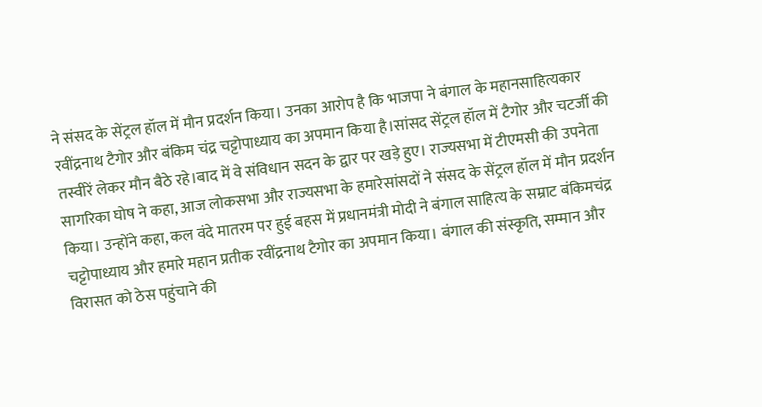ने संसद के सेंट्रल हॉल में मौन प्रदर्शन किया। उनका आरोप है कि भाजपा ने बंगाल के महानसाहित्यकार रवींद्रनाथ टैगोर और बंकिम चंद्र चट्टोपाध्याय का अपमान किया है।सांसद सेंट्रल हॉल में टैगोर और चटर्जी की तस्वीरें लेकर मौन बैठे रहे।बाद में वे संविधान सदन के द्वार पर खड़े हुए। राज्यसभा में टीएमसी की उपनेता सागरिका घोष ने कहा, आज लोकसभा और राज्यसभा के हमारेसांसदों ने संसद के सेंट्रल हॉल में मौन प्रदर्शन किया। उन्होंने कहा, कल वंदे मातरम पर हुई बहस में प्रधानमंत्री मोदी ने बंगाल साहित्य के सम्राट बंकिमचंद्र चट्टोपाध्याय और हमारे महान प्रतीक रवींद्रनाथ टैगोर का अपमान किया। बंगाल की संस्कृति, सम्मान और विरासत को ठेस पहुंचाने की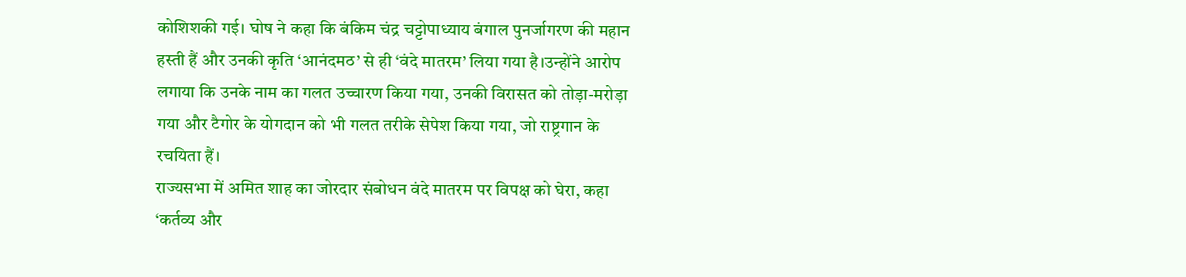कोशिशकी गई। घोष ने कहा कि बंकिम चंद्र चट्टोपाध्याय बंगाल पुनर्जागरण की महान हस्ती हैं और उनकी कृति ‘आनंदमठ’ से ही ‘वंदे मातरम’ लिया गया है।उन्होंने आरोप लगाया कि उनके नाम का गलत उच्चारण किया गया, उनकी विरासत को तोड़ा-मरोड़ा गया और टैगोर के योगदान को भी गलत तरीके सेपेश किया गया, जो राष्ट्रगान के रचयिता हैं।
राज्यसभा में अमित शाह का जोरदार संबोधन वंदे मातरम पर विपक्ष को घेरा, कहा ‘कर्तव्य और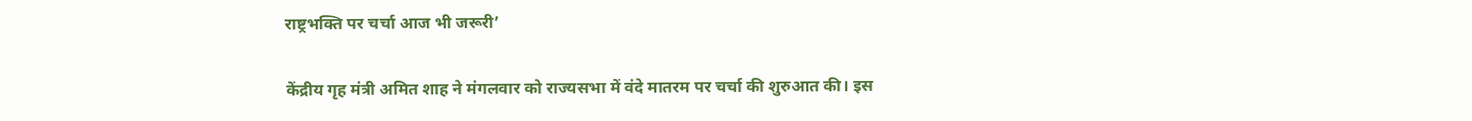राष्ट्रभक्ति पर चर्चा आज भी जरूरी’

केंद्रीय गृह मंत्री अमित शाह ने मंगलवार को राज्यसभा में वंदे मातरम पर चर्चा की शुरुआत की। इस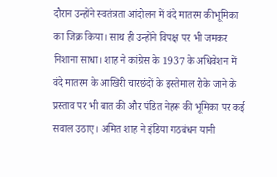दौरान उन्होंने स्वतंत्रता आंदोलन में वंदे मातरम कीभूमिका का जिक्र किया। साथ ही उन्होंने विपक्ष पर भी जमकर निशाना साधा। शाह ने कांग्रेस के 1937 के अधिवेशन में वंदे मातरम के आखिरी चारछंदों के इस्तेमाल रोके जाने के प्रस्ताव पर भी बात की और पंडित नेहरू की भूमिका पर कई सवाल उठाए। अमित शाह ने इंडिया गठबंधन यानी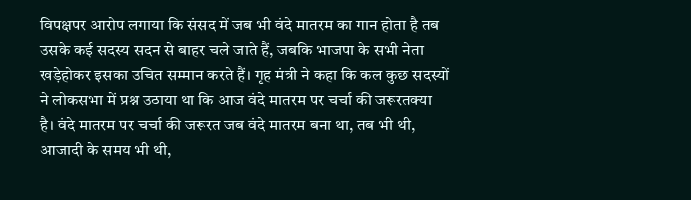विपक्षपर आरोप लगाया कि संसद में जब भी वंदे मातरम का गान होता है तब उसके कई सदस्य सदन से बाहर चले जाते हैं, जबकि भाजपा के सभी नेता खड़ेहोकर इसका उचित सम्मान करते हैं। गृह मंत्री ने कहा कि कल कुछ सदस्यों ने लोकसभा में प्रश्न उठाया था कि आज वंदे मातरम पर चर्चा की जरूरतक्या है। वंदे मातरम पर चर्चा की जरूरत जब वंदे मातरम बना था, तब भी थी, आजादी के समय भी थी,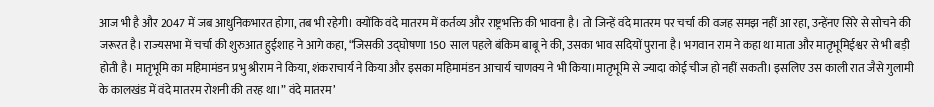आज भी है और 2047 में जब आधुनिकभारत होगा, तब भी रहेगी। क्योंकि वंदे मातरम में कर्तव्य और राष्ट्रभक्ति की भावना है। तो जिन्हें वंदे मातरम पर चर्चा की वजह समझ नहीं आ रहा, उन्हेंनए सिरे से सोचने की जरूरत है। राज्यसभा में चर्चा की शुरुआत हुईशाह ने आगे कहा, “जिसकी उद्घोषणा 150 साल पहले बंकिम बाबू ने की, उसका भाव सदियों पुराना है। भगवान राम ने कहा था माता और मातृभूमिईश्वर से भी बड़ी होती है। मातृभूमि का महिमामंडन प्रभु श्रीराम ने किया, शंकराचार्य ने किया और इसका महिमामंडन आचार्य चाणक्य ने भी किया।मातृभूमि से ज्यादा कोई चीज हो नहीं सकती। इसलिए उस काली रात जैसे गुलामी के कालखंड में वंदे मातरम रोशनी की तरह था।” वंदे मातरम’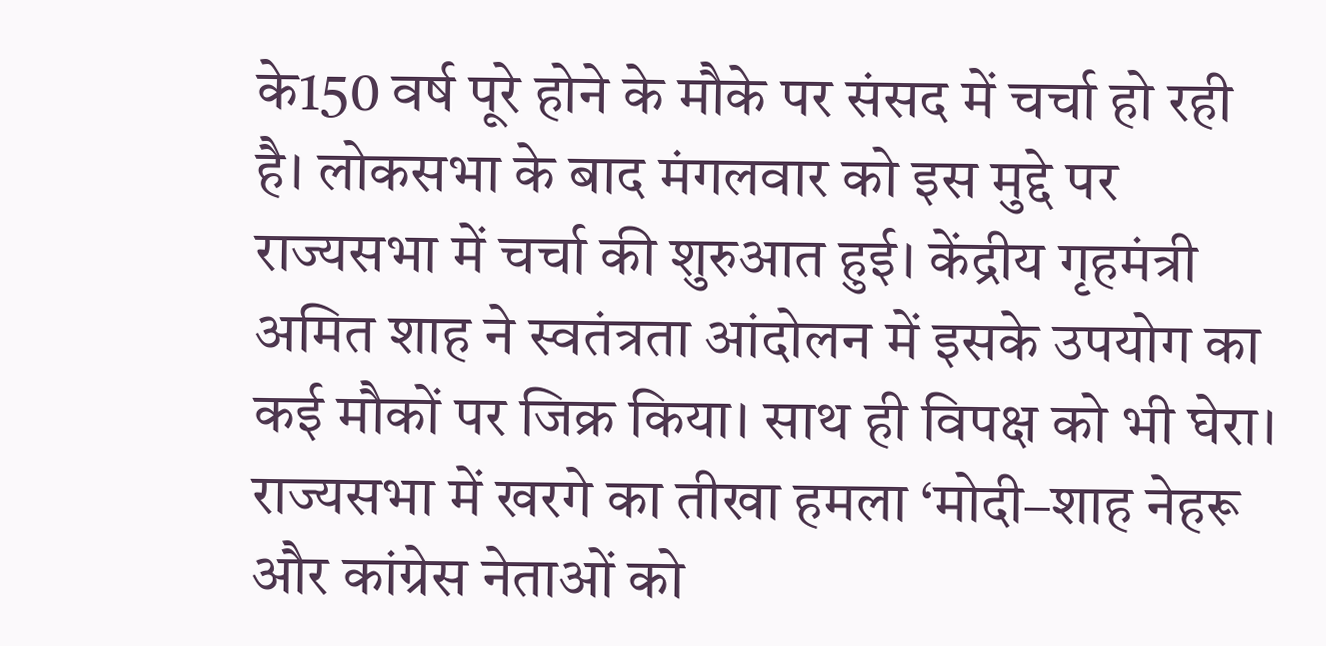के150 वर्ष पूरे होने के मौके पर संसद में चर्चा हो रही है। लोकसभा के बाद मंगलवार को इस मुद्दे पर राज्यसभा में चर्चा की शुरुआत हुई। केंद्रीय गृहमंत्री अमित शाह ने स्वतंत्रता आंदोलन में इसके उपयोग का कई मौकों पर जिक्र किया। साथ ही विपक्ष को भी घेरा।
राज्यसभा में खरगे का तीखा हमला ‘मोदी–शाह नेहरू और कांग्रेस नेताओं को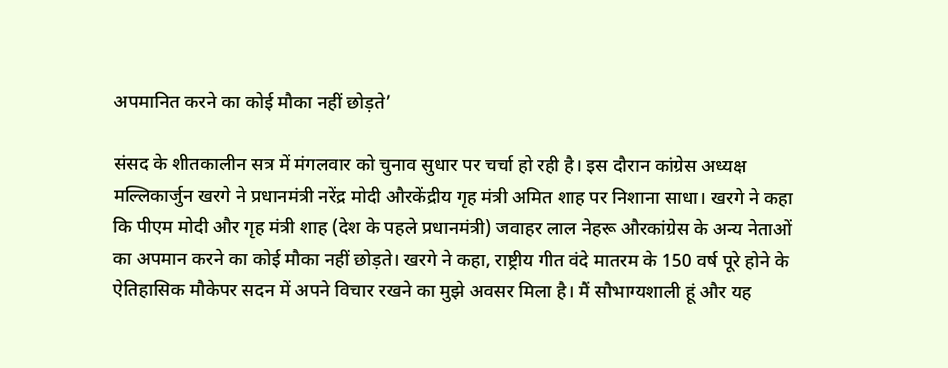अपमानित करने का कोई मौका नहीं छोड़ते’

संसद के शीतकालीन सत्र में मंगलवार को चुनाव सुधार पर चर्चा हो रही है। इस दौरान कांग्रेस अध्यक्ष मल्लिकार्जुन खरगे ने प्रधानमंत्री नरेंद्र मोदी औरकेंद्रीय गृह मंत्री अमित शाह पर निशाना साधा। खरगे ने कहा कि पीएम मोदी और गृह मंत्री शाह (देश के पहले प्रधानमंत्री) जवाहर लाल नेहरू औरकांग्रेस के अन्य नेताओं का अपमान करने का कोई मौका नहीं छोड़ते। खरगे ने कहा, राष्ट्रीय गीत वंदे मातरम के 150 वर्ष पूरे होने के ऐतिहासिक मौकेपर सदन में अपने विचार रखने का मुझे अवसर मिला है। मैं सौभाग्यशाली हूं और यह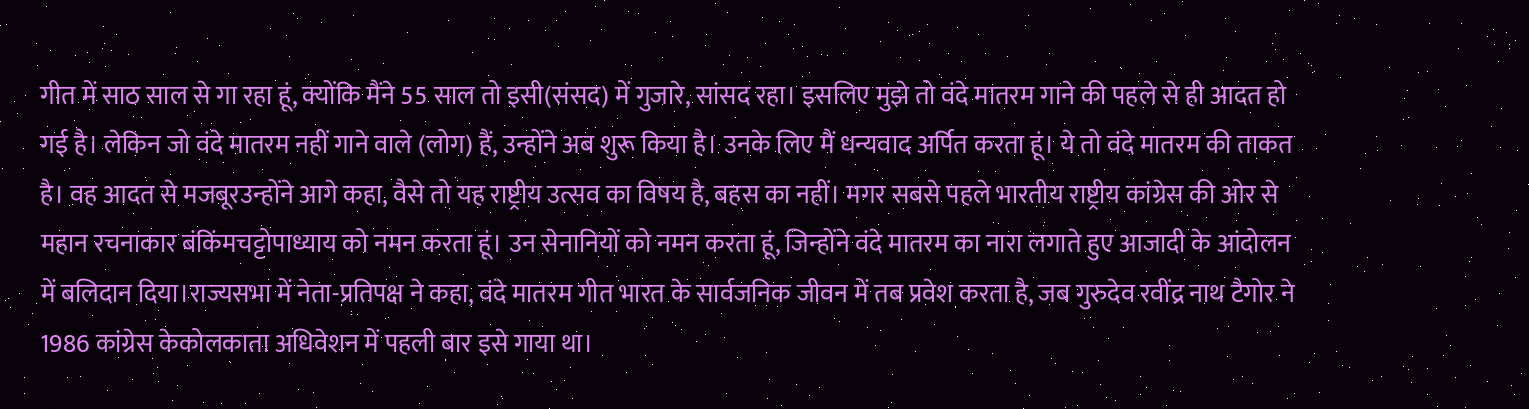गीत में साठ साल से गा रहा हूं, क्योंकि मैंने 55 साल तो इसी(संसद) में गुजारे, सांसद रहा। इसलिए मुझे तो वंदे मातरम गाने की पहले से ही आदत हो गई है। लेकिन जो वंदे मातरम नहीं गाने वाले (लोग) हैं, उन्होंने अब शुरू किया है। उनके लिए मैं धन्यवाद अर्पित करता हूं। ये तो वंदे मातरम की ताकत है। वह आदत से मजबूरउन्होंने आगे कहा, वैसे तो यह राष्ट्रीय उत्सव का विषय है, बहस का नहीं। मगर सबसे पहले भारतीय राष्ट्रीय कांग्रेस की ओर से महान रचनाकार बंकिंमचट्टोपाध्याय को नमन करता हूं। उन सेनानियों को नमन करता हूं, जिन्होंने वंदे मातरम का नारा लगाते हुए आजादी के आंदोलन में बलिदान दिया।राज्यसभा में नेता-प्रतिपक्ष ने कहा, वंदे मातरम गीत भारत के सार्वजनिक जीवन में तब प्रवेश करता है, जब गुरुदेव रवींद्र नाथ टैगोर ने 1986 कांग्रेस केकोलकाता अधिवेशन में पहली बार इसे गाया था।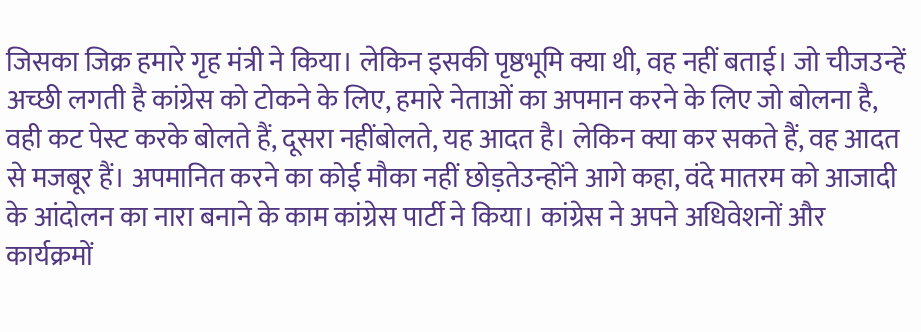जिसका जिक्र हमारे गृह मंत्री ने किया। लेकिन इसकी पृष्ठभूमि क्या थी, वह नहीं बताई। जो चीजउन्हें अच्छी लगती है कांग्रेस को टोकने के लिए, हमारे नेताओं का अपमान करने के लिए जो बोलना है, वही कट पेस्ट करके बोलते हैं, दूसरा नहींबोलते, यह आदत है। लेकिन क्या कर सकते हैं, वह आदत से मजबूर हैं। अपमानित करने का कोई मौका नहीं छोड़तेउन्होंने आगे कहा, वंदे मातरम को आजादी के आंदोलन का नारा बनाने के काम कांग्रेस पार्टी ने किया। कांग्रेस ने अपने अधिवेशनों और कार्यक्रमों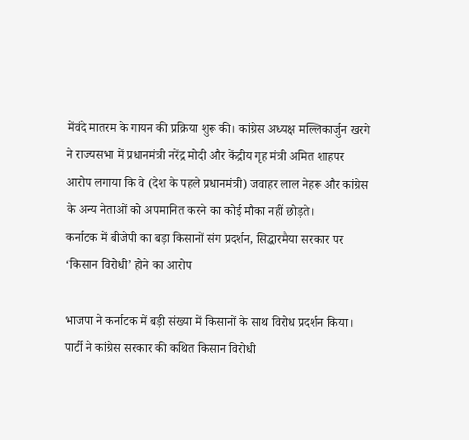मेंवंदे मातरम के गायन की प्रक्रिया शुरू की। कांग्रेस अध्यक्ष मल्लिकार्जुन खरगे ने राज्यसभा में प्रधानमंत्री नरेंद्र मोदी और केंद्रीय गृह मंत्री अमित शाहपर आरोप लगाया कि वे (देश के पहले प्रधानमंत्री) जवाहर लाल नेहरू और कांग्रेस के अन्य नेताओं को अपमानित करने का कोई मौका नहीं छोड़ते।
कर्नाटक में बीजेपी का बड़ा किसानों संग प्रदर्शन, सिद्धारमैया सरकार पर ‘किसान विरोधी’ होने का आरोप

भाजपा ने कर्नाटक में बड़ी संख्या में किसानों के साथ विरोध प्रदर्शन किया। पार्टी ने कांग्रेस सरकार की कथित किसान विरोधी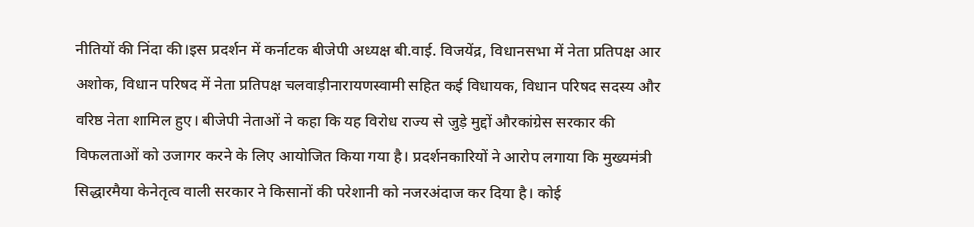नीतियों की निंदा की।इस प्रदर्शन में कर्नाटक बीजेपी अध्यक्ष बी.वाई. विजयेंद्र, विधानसभा में नेता प्रतिपक्ष आर अशोक, विधान परिषद में नेता प्रतिपक्ष चलवाड़ीनारायणस्वामी सहित कई विधायक, विधान परिषद सदस्य और वरिष्ठ नेता शामिल हुए। बीजेपी नेताओं ने कहा कि यह विरोध राज्य से जुड़े मुद्दों औरकांग्रेस सरकार की विफलताओं को उजागर करने के लिए आयोजित किया गया है। प्रदर्शनकारियों ने आरोप लगाया कि मुख्यमंत्री सिद्धारमैया केनेतृत्व वाली सरकार ने किसानों की परेशानी को नजरअंदाज कर दिया है। कोई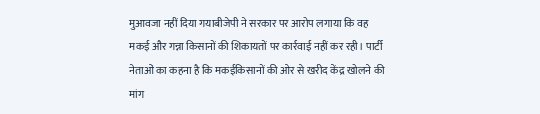मुआवजा नहीं दिया गयाबीजेपी ने सरकार पर आरोप लगाया कि वह मकई और गन्ना किसानों की शिकायतों पर कार्रवाई नहीं कर रही। पार्टी नेताओं का कहना है कि मकईकिसानों की ओर से खरीद केंद्र खोलने की मांग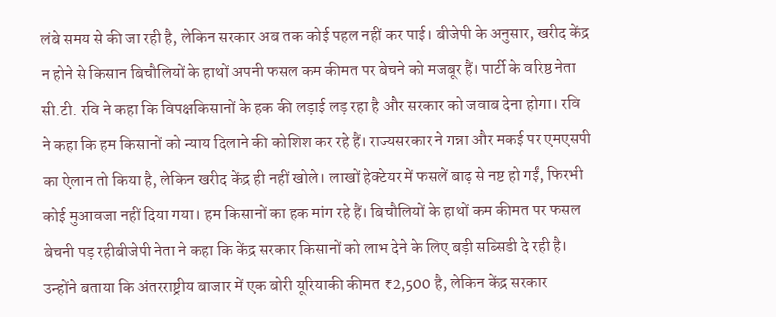लंबे समय से की जा रही है, लेकिन सरकार अब तक कोई पहल नहीं कर पाई। बीजेपी के अनुसार, खरीद केंद्र न होने से किसान बिचौलियों के हाथों अपनी फसल कम कीमत पर बेचने को मजबूर हैं। पार्टी के वरिष्ठ नेता सी.टी. रवि ने कहा कि विपक्षकिसानों के हक की लड़ाई लड़ रहा है और सरकार को जवाब देना होगा। रवि ने कहा कि हम किसानों को न्याय दिलाने की कोशिश कर रहे हैं। राज्यसरकार ने गन्ना और मकई पर एमएसपी का ऐलान तो किया है, लेकिन खरीद केंद्र ही नहीं खोले। लाखों हेक्टेयर में फसलें बाढ़ से नष्ट हो गईं, फिरभी कोई मुआवजा नहीं दिया गया। हम किसानों का हक मांग रहे हैं। बिचौलियों के हाथों कम कीमत पर फसल बेचनी पड़ रहीबीजेपी नेता ने कहा कि केंद्र सरकार किसानों को लाभ देने के लिए बड़ी सब्सिडी दे रही है। उन्होंने बताया कि अंतरराष्ट्रीय बाजार में एक बोरी यूरियाकी कीमत ₹2,500 है, लेकिन केंद्र सरकार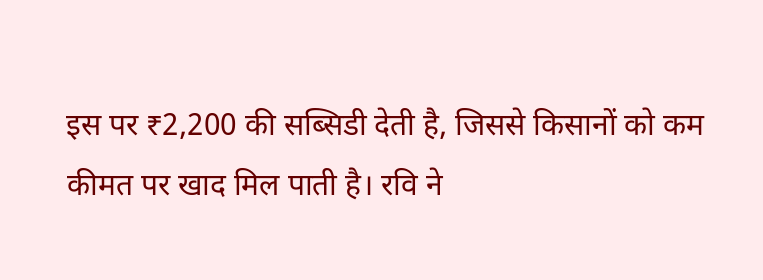इस पर ₹2,200 की सब्सिडी देती है, जिससे किसानों को कम कीमत पर खाद मिल पाती है। रवि ने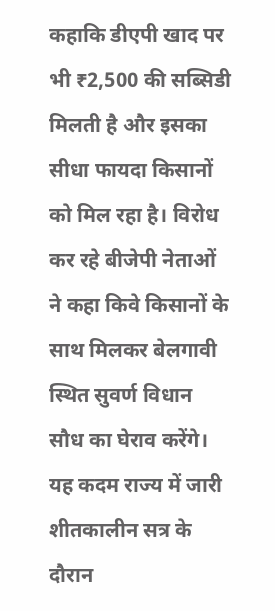कहाकि डीएपी खाद पर भी ₹2,500 की सब्सिडी मिलती है और इसका सीधा फायदा किसानों को मिल रहा है। विरोध कर रहे बीजेपी नेताओं ने कहा किवे किसानों के साथ मिलकर बेलगावी स्थित सुवर्ण विधान सौध का घेराव करेंगे। यह कदम राज्य में जारी शीतकालीन सत्र के दौरान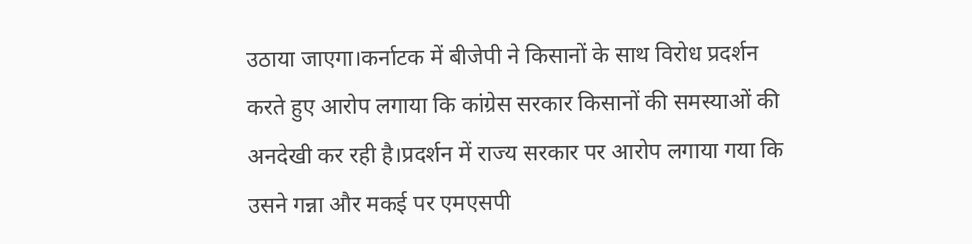उठाया जाएगा।कर्नाटक में बीजेपी ने किसानों के साथ विरोध प्रदर्शन करते हुए आरोप लगाया कि कांग्रेस सरकार किसानों की समस्याओं की अनदेखी कर रही है।प्रदर्शन में राज्य सरकार पर आरोप लगाया गया कि उसने गन्ना और मकई पर एमएसपी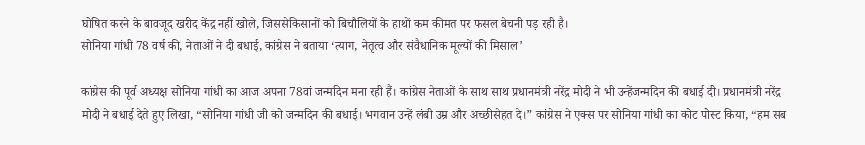घोषित करने के बावजूद खरीद केंद्र नहीं खोले, जिससेकिसानों को बिचौलियों के हाथों कम कीमत पर फसल बेचनी पड़ रही है।
सोनिया गांधी 78 वर्ष की, नेताओं ने दी बधाई, कांग्रेस ने बताया ‘त्याग, नेतृत्व और संवैधानिक मूल्यों की मिसाल’

कांग्रेस की पूर्व अध्यक्ष सोनिया गांधी का आज अपना 78वां जन्मदिन मना रही हैं। कांग्रेस नेताओं के साथ साथ प्रधानमंत्री नरेंद्र मोदी ने भी उन्हेंजन्मदिन की बधाई दी। प्रधानमंत्री नरेंद्र मोदी ने बधाई देते हुए लिखा, “सोनिया गांधी जी को जन्मदिन की बधाई। भगवान उन्हें लंबी उम्र और अच्छीसेहत दे।” कांग्रेस ने एक्स पर सोनिया गांधी का कोट पोस्ट किया, “हम सब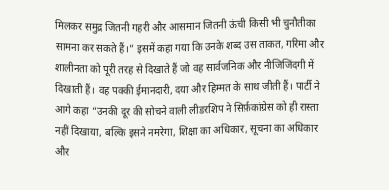मिलकर समुद्र जितनी गहरी और आसमान जितनी ऊंची किसी भी चुनौतीका सामना कर सकते हैं।” इसमें कहा गया कि उनके शब्द उस ताकत, गरिमा और शालीनता को पूरी तरह से दिखाते हैं जो वह सार्वजनिक और नीजिजिंदगी में दिखाती हैं। वह पक्की ईमानदारी, दया और हिम्मत के साथ जीती हैं। पार्टी ने आगे कहा “उनकी दूर की सोचने वाली लीडरशिप ने सिर्फ़कांग्रेस को ही रास्ता नहीं दिखाया, बल्कि इसने नमरेगा, शिक्षा का अधिकार, सूचना का अधिकार और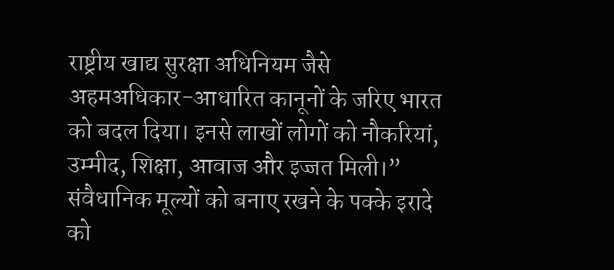राष्ट्रीय खाद्य सुरक्षा अधिनियम जैसे अहमअधिकार-आधारित कानूनों के जरिए भारत को बदल दिया। इनसे लाखों लोगों को नौकरियां, उम्मीद, शिक्षा, आवाज और इज्जत मिली।” संवैधानिक मूल्यों को बनाए रखने के पक्के इरादे को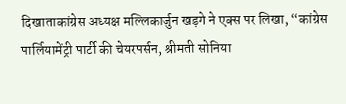दिखाताकांग्रेस अध्यक्ष मल्लिकार्जुन खड़गे ने एक्स पर लिखा, “कांग्रेस पार्लियामेंट्री पार्टी की चेयरपर्सन, श्रीमती सोनिया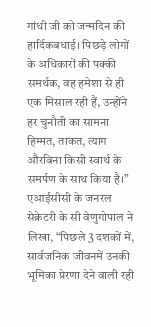गांधी जी को जन्मदिन की हार्दिकबधाई। पिछड़े लोगों के अधिकारों की पक्की समर्थक, वह हमेशा से ही एक मिसाल रही हैं, उन्होंने हर चुनौती का सामना हिम्मत, ताकत, त्याग औरबिना किसी स्वार्थ के समर्पण के साथ किया है।” एआईसीसी के जनरल सेक्रेटरी के सी वेणुगोपाल ने लिखा, “पिछले 3 दशकों में, सार्वजनिक जीवनमें उनकी भूमिका प्रेरणा देने वाली रही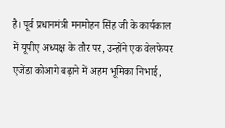है। पूर्व प्रधानमंत्री मनमोहन सिंह जी के कार्यकाल में यूपीए अध्यक्ष के तौर पर, उन्होंने एक वेलफेयर एजेंडा कोआगे बढ़ाने में अहम भूमिका निभाई,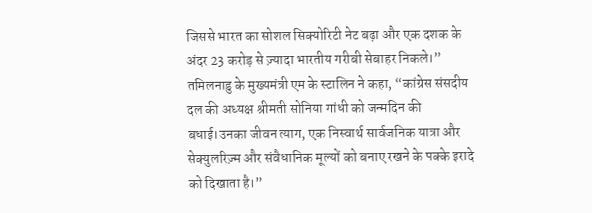जिससे भारत का सोशल सिक्योरिटी नेट बढ़ा और एक दशक के अंदर 23 करोड़ से ज़्यादा भारतीय गरीबी सेबाहर निकले।” तमिलनाडु के मुख्यमंत्री एम के स्टालिन ने कहा, “कांग्रेस संसदीय दल की अध्यक्ष श्रीमती सोनिया गांधी को जन्मदिन की बधाई।उनका जीवन त्याग, एक निस्वार्थ सार्वजनिक यात्रा और सेक्युलरिज़्म और संवैधानिक मूल्यों को बनाए रखने के पक्के इरादे को दिखाता है।”